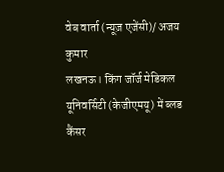वेब वार्ता (न्यूज़ एजेंसी)/ अजय कुमार
लखनऊ। किंग जॉर्ज मेडिकल यूनिवर्सिटी (केजीएमयू) में ब्लड कैंसर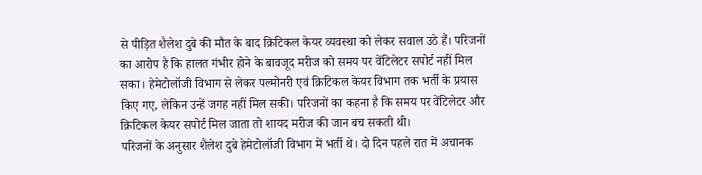से पीड़ित शैलेश दुबे की मौत के बाद क्रिटिकल केयर व्यवस्था को लेकर सवाल उठे हैं। परिजनों का आरोप है कि हालत गंभीर होने के बावजूद मरीज को समय पर वेंटिलेटर सपोर्ट नहीं मिल सका। हेमेटोलॉजी विभाग से लेकर पल्मोनरी एवं क्रिटिकल केयर विभाग तक भर्ती के प्रयास किए गए, लेकिन उन्हें जगह नहीं मिल सकी। परिजनों का कहना है कि समय पर वेंटिलेटर और क्रिटिकल केयर सपोर्ट मिल जाता तो शायद मरीज की जान बच सकती थी।
परिजनों के अनुसार शैलेश दुबे हेमेटोलॉजी विभाग में भर्ती थे। दो दिन पहले रात में अचानक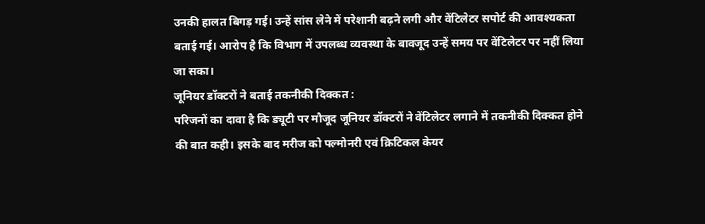उनकी हालत बिगड़ गई। उन्हें सांस लेने में परेशानी बढ़ने लगी और वेंटिलेटर सपोर्ट की आवश्यकता बताई गई। आरोप है कि विभाग में उपलब्ध व्यवस्था के बावजूद उन्हें समय पर वेंटिलेटर पर नहीं लिया जा सका।
जूनियर डॉक्टरों ने बताई तकनीकी दिक्कत :
परिजनों का दावा है कि ड्यूटी पर मौजूद जूनियर डॉक्टरों ने वेंटिलेटर लगाने में तकनीकी दिक्कत होने की बात कही। इसके बाद मरीज को पल्मोनरी एवं क्रिटिकल केयर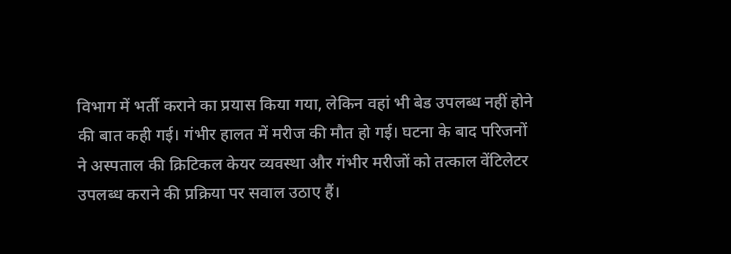विभाग में भर्ती कराने का प्रयास किया गया, लेकिन वहां भी बेड उपलब्ध नहीं होने की बात कही गई। गंभीर हालत में मरीज की मौत हो गई। घटना के बाद परिजनों ने अस्पताल की क्रिटिकल केयर व्यवस्था और गंभीर मरीजों को तत्काल वेंटिलेटर उपलब्ध कराने की प्रक्रिया पर सवाल उठाए हैं।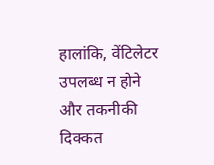हालांकि, वेंटिलेटर उपलब्ध न होने और तकनीकी दिक्कत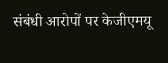संबंधी आरोपों पर केजीएमयू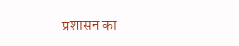प्रशासन का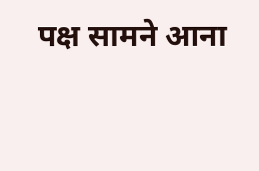पक्ष सामने आना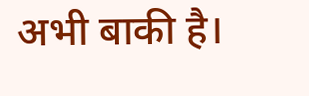अभी बाकी है।